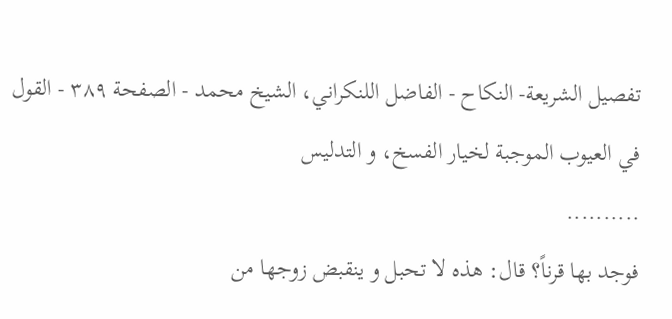تفصيل الشريعة- النكاح - الفاضل اللنكراني، الشيخ محمد - الصفحة ٣٨٩ - القول في العيوب الموجبة لخيار الفسخ، و التدليس
..........
فوجد بها قرناً؟ قال: هذه لا تحبل و ينقبض زوجها من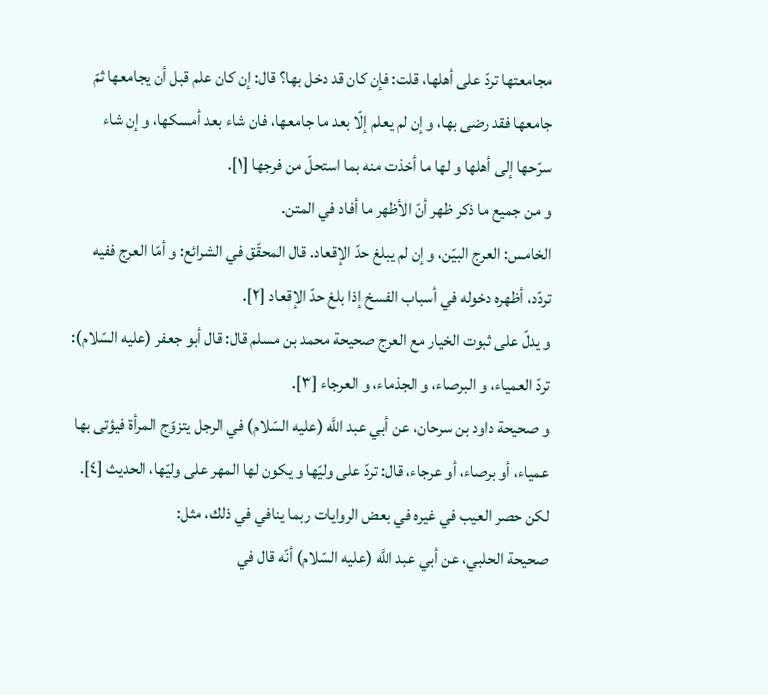مجامعتها تردّ على أهلها، قلت: فإن كان قد دخل بها؟ قال: إن كان علم قبل أن يجامعها ثمّ جامعها فقد رضى بها، و إن لم يعلم إلّا بعد ما جامعها، فان شاء بعد أمسكها، و إن شاء سرّحها إلى أهلها و لها ما أخذت منه بما استحلّ من فرجها [١].
و من جميع ما ذكر ظهر أنّ الأظهر ما أفاد في المتن.
الخامس: العرج البيّن، و إن لم يبلغ حدّ الإقعاد. قال المحقّق في الشرائع: و أمّا العرج ففيه تردّد، أظهره دخوله في أسباب الفسخ إذا بلغ حدّ الإقعاد [٢].
و يدلّ على ثبوت الخيار مع العرج صحيحة محمد بن مسلم قال: قال أبو جعفر (عليه السّلام): تردّ العمياء، و البرصاء، و الجذماء، و العرجاء [٣].
و صحيحة داود بن سرحان، عن أبي عبد اللَّه (عليه السّلام) في الرجل يتزوّج المرأة فيؤتى بها عمياء، أو برصاء، أو عرجاء، قال: تردّ على وليّها و يكون لها المهر على وليّها، الحديث [٤].
لكن حصر العيب في غيره في بعض الروايات ربما ينافي في ذلك، مثل:
صحيحة الحلبي، عن أبي عبد اللَّه (عليه السّلام) أنّه قال في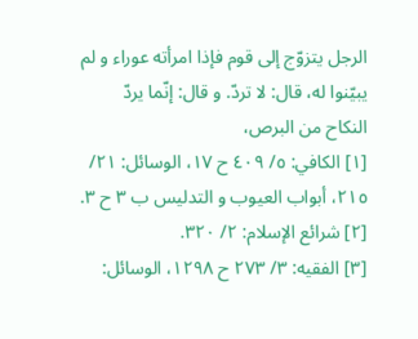الرجل يتزوّج إلى قوم فإذا امرأته عوراء و لم يبيّنوا له، قال: لا تردّ. و قال: إنّما يردّ النكاح من البرص،
[١] الكافي: ٥/ ٤٠٩ ح ١٧، الوسائل: ٢١/ ٢١٥، أبواب العيوب و التدليس ب ٣ ح ٣.
[٢] شرائع الإسلام: ٢/ ٣٢٠.
[٣] الفقيه: ٣/ ٢٧٣ ح ١٢٩٨، الوسائل: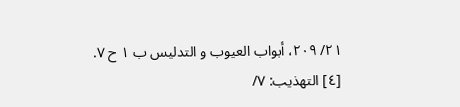٢١/ ٢٠٩، أبواب العيوب و التدليس ب ١ ح ٧.
[٤] التهذيب: ٧/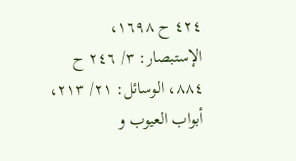٤٢٤ ح ١٦٩٨، الإستبصار: ٣/ ٢٤٦ ح ٨٨٤، الوسائل: ٢١/ ٢١٣، أبواب العيوب و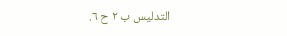التدليس ب ٢ ح ٦.